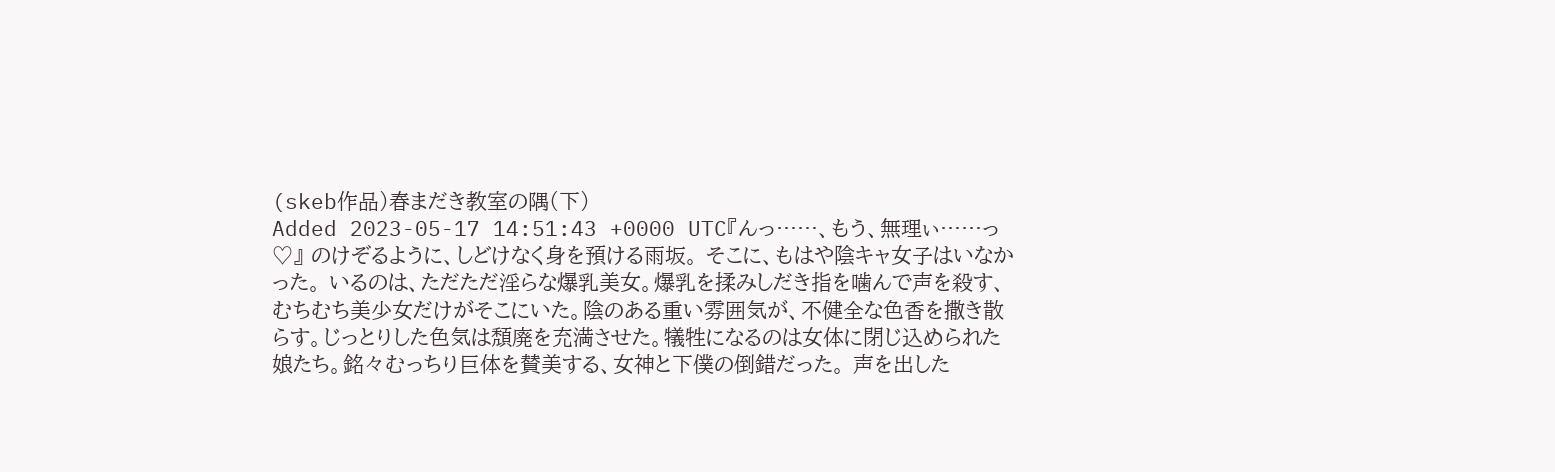(skeb作品)春まだき教室の隅(下)
Added 2023-05-17 14:51:43 +0000 UTC『んっ……、もう、無理ぃ……っ♡』 のけぞるように、しどけなく身を預ける雨坂。 そこに、もはや陰キャ女子はいなかった。 いるのは、ただただ淫らな爆乳美女。爆乳を揉みしだき指を噛んで声を殺す、むちむち美少女だけがそこにいた。陰のある重い雰囲気が、不健全な色香を撒き散らす。じっとりした色気は頽廃を充満させた。犠牲になるのは女体に閉じ込められた娘たち。銘々むっちり巨体を賛美する、女神と下僕の倒錯だった。 声を出した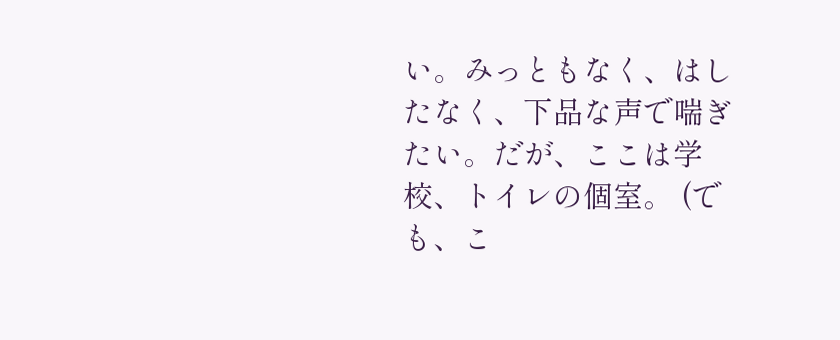い。みっともなく、はしたなく、下品な声で喘ぎたい。だが、ここは学校、トイレの個室。 (でも、こ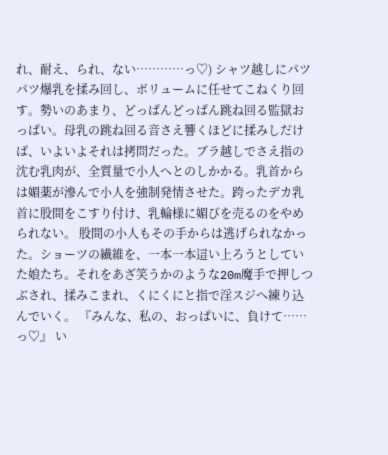れ、耐え、られ、ない…………っ♡) シャツ越しにパツパツ爆乳を揉み回し、ボリュームに任せてこねくり回す。勢いのあまり、どっぱんどっぱん跳ね回る監獄おっぱい。母乳の跳ね回る音さえ響くほどに揉みしだけば、いよいよそれは拷問だった。ブラ越しでさえ指の沈む乳肉が、全質量で小人へとのしかかる。乳首からは媚薬が滲んで小人を強制発情させた。跨ったデカ乳首に股間をこすり付け、乳輪様に媚びを売るのをやめられない。 股間の小人もその手からは逃げられなかった。ショーツの繊維を、一本一本這い上ろうとしていた娘たち。それをあざ笑うかのような20m魔手で押しつぶされ、揉みこまれ、くにくにと指で淫スジへ練り込んでいく。 『みんな、私の、おっぱいに、負けて……っ♡』 い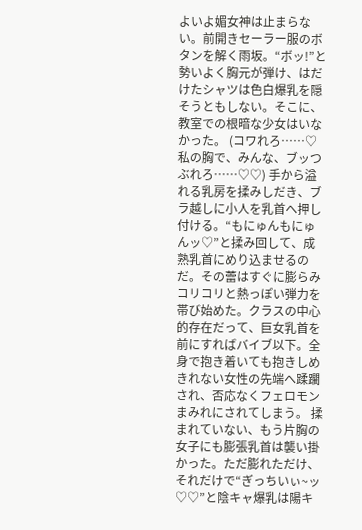よいよ媚女神は止まらない。前開きセーラー服のボタンを解く雨坂。“ボッ!”と勢いよく胸元が弾け、はだけたシャツは色白爆乳を隠そうともしない。そこに、教室での根暗な少女はいなかった。 (コワれろ……♡ 私の胸で、みんな、ブッつぶれろ……♡♡) 手から溢れる乳房を揉みしだき、ブラ越しに小人を乳首へ押し付ける。“もにゅんもにゅんッ♡”と揉み回して、成熟乳首にめり込ませるのだ。その蕾はすぐに膨らみコリコリと熱っぽい弾力を帯び始めた。クラスの中心的存在だって、巨女乳首を前にすればバイブ以下。全身で抱き着いても抱きしめきれない女性の先端へ蹂躙され、否応なくフェロモンまみれにされてしまう。 揉まれていない、もう片胸の女子にも膨張乳首は襲い掛かった。ただ膨れただけ、それだけで“ぎっちいぃ~ッ♡♡”と陰キャ爆乳は陽キ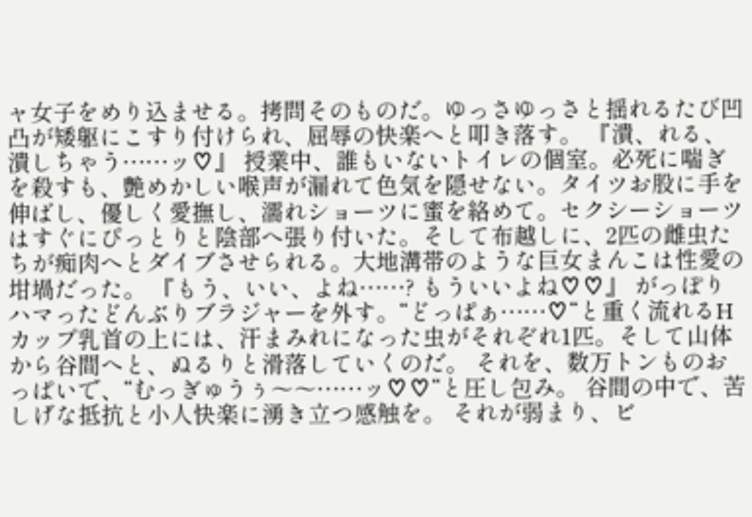ャ女子をめり込ませる。拷問そのものだ。ゆっさゆっさと揺れるたび凹凸が矮躯にこすり付けられ、屈辱の快楽へと叩き落す。 『潰、れる、潰しちゃう……ッ♡』 授業中、誰もいないトイレの個室。必死に喘ぎを殺すも、艶めかしい喉声が漏れて色気を隠せない。タイツお股に手を伸ばし、優しく愛撫し、濡れショーツに蜜を絡めて。セクシーショーツはすぐにぴっとりと陰部へ張り付いた。そして布越しに、2匹の雌虫たちが痴肉へとダイブさせられる。大地溝帯のような巨女まんこは性愛の坩堝だった。 『もう、いい、よね……? もういいよね♡♡』 がっぽりハマったどんぶりブラジャーを外す。“どっぱぁ……♡“と重く流れるHカップ乳首の上には、汗まみれになった虫がそれぞれ1匹。そして山体から谷間へと、ぬるりと滑落していくのだ。 それを、数万トンものおっぱいで、“むっぎゅうぅ〜〜……ッ♡♡“と圧し包み。 谷間の中で、苦しげな抵抗と小人快楽に湧き立つ感触を。 それが弱まり、ビ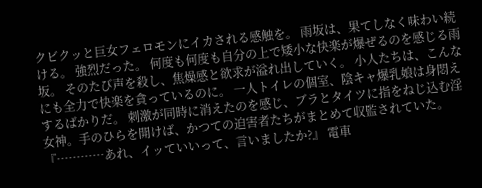クビクッと巨女フェロモンにイカされる感触を。 雨坂は、果てしなく味わい続ける。 強烈だった。 何度も何度も自分の上で矮小な快楽が爆ぜるのを感じる雨坂。 そのたび声を殺し、焦燥感と欲求が溢れ出していく。 小人たちは、こんなにも全力で快楽を貪っているのに。 一人トイレの個室、陰キャ爆乳娘は身悶えするばかりだ。 刺激が同時に消えたのを感じ、ブラとタイツに指をねじ込む淫女神。手のひらを開けば、かつての迫害者たちがまとめて収監されていた。 『…………あれ、イッていいって、言いましたか?』 電車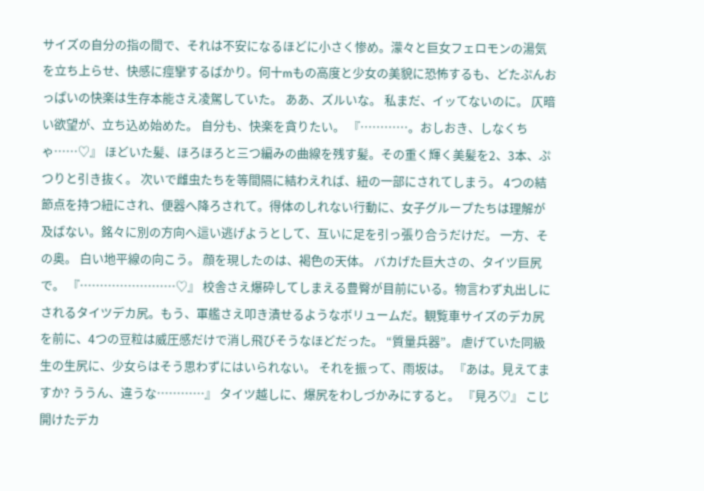サイズの自分の指の間で、それは不安になるほどに小さく惨め。濛々と巨女フェロモンの湯気を立ち上らせ、快感に痙攣するばかり。何十mもの高度と少女の美貌に恐怖するも、どたぷんおっぱいの快楽は生存本能さえ凌駕していた。 ああ、ズルいな。 私まだ、イッてないのに。 仄暗い欲望が、立ち込め始めた。 自分も、快楽を貪りたい。 『…………。おしおき、しなくちゃ……♡』 ほどいた髪、ほろほろと三つ編みの曲線を残す髪。その重く輝く美髪を2、3本、ぷつりと引き抜く。 次いで雌虫たちを等間隔に結わえれば、紐の一部にされてしまう。 4つの結節点を持つ紐にされ、便器へ降ろされて。得体のしれない行動に、女子グループたちは理解が及ばない。銘々に別の方向へ這い逃げようとして、互いに足を引っ張り合うだけだ。 一方、その奥。 白い地平線の向こう。 顔を現したのは、褐色の天体。 バカげた巨大さの、タイツ巨尻で。 『……………………♡』 校舎さえ爆砕してしまえる豊臀が目前にいる。物言わず丸出しにされるタイツデカ尻。もう、軍艦さえ叩き潰せるようなボリュームだ。観覧車サイズのデカ尻を前に、4つの豆粒は威圧感だけで消し飛びそうなほどだった。 “質量兵器”。 虐げていた同級生の生尻に、少女らはそう思わずにはいられない。 それを振って、雨坂は。 『あは。見えてますか? ううん、違うな…………』 タイツ越しに、爆尻をわしづかみにすると。 『見ろ♡』 こじ開けたデカ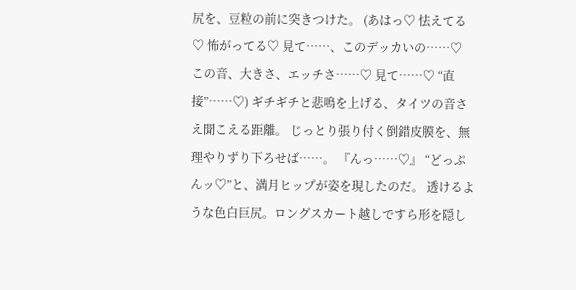尻を、豆粒の前に突きつけた。 (あはっ♡ 怯えてる♡ 怖がってる♡ 見て……、このデッカいの……♡ この音、大きさ、エッチさ……♡ 見て……♡ “直接”……♡) ギチギチと悲鳴を上げる、タイツの音さえ聞こえる距離。 じっとり張り付く倒錯皮膜を、無理やりずり下ろせば……。 『んっ……♡』 “どっぷんッ♡”と、満月ヒップが姿を現したのだ。 透けるような色白巨尻。ロングスカート越しですら形を隠し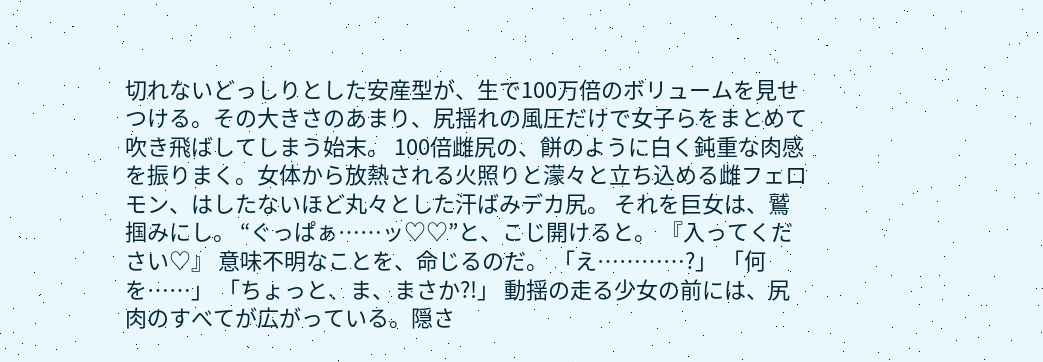切れないどっしりとした安産型が、生で100万倍のボリュームを見せつける。その大きさのあまり、尻揺れの風圧だけで女子らをまとめて吹き飛ばしてしまう始末。 100倍雌尻の、餅のように白く鈍重な肉感を振りまく。女体から放熱される火照りと濛々と立ち込める雌フェロモン、はしたないほど丸々とした汗ばみデカ尻。 それを巨女は、鷲掴みにし。 “ぐっぱぁ……ッ♡♡”と、こじ開けると。 『入ってください♡』 意味不明なことを、命じるのだ。 「え…………?」 「何を……」 「ちょっと、ま、まさか?!」 動揺の走る少女の前には、尻肉のすべてが広がっている。隠さ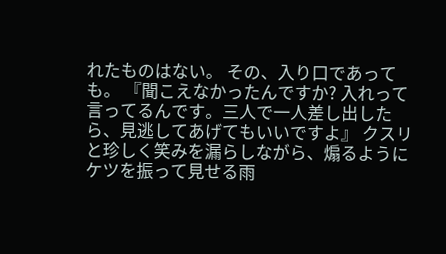れたものはない。 その、入り口であっても。 『聞こえなかったんですか? 入れって言ってるんです。三人で一人差し出したら、見逃してあげてもいいですよ』 クスリと珍しく笑みを漏らしながら、煽るようにケツを振って見せる雨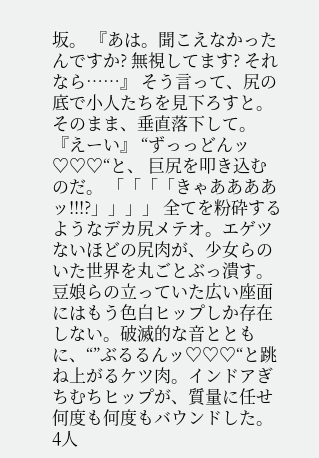坂。 『あは。聞こえなかったんですか? 無視してます? それなら……』 そう言って、尻の底で小人たちを見下ろすと。 そのまま、垂直落下して。 『えーい』 “ずっっどんッ♡♡♡“と、 巨尻を叩き込むのだ。 「「「「きゃああああッ!!!?」」」」 全てを粉砕するようなデカ尻メテオ。エゲツないほどの尻肉が、少女らのいた世界を丸ごとぶっ潰す。豆娘らの立っていた広い座面にはもう色白ヒップしか存在しない。破滅的な音とともに、“”ぶるるんッ♡♡♡“と跳ね上がるケツ肉。インドアぎちむちヒップが、質量に任せ何度も何度もバウンドした。 4人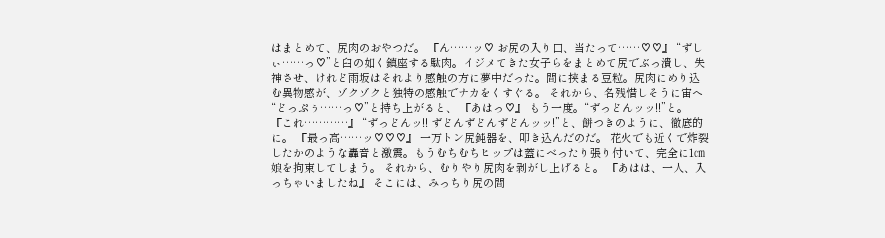はまとめて、尻肉のおやつだ。 『ん……ッ♡ お尻の入り口、当たって……♡♡』 “ずしぃ……っ♡”と臼の如く鎮座する駄肉。イジメてきた女子らをまとめて尻でぶっ潰し、失神させ、けれど雨坂はそれより感触の方に夢中だった。間に挟まる豆粒。尻肉にめり込む異物感が、ゾクゾクと独特の感触でナカをくすぐる。 それから、名残惜しそうに宙へ“どっぷぅ……っ♡”と持ち上がると、 『あはっ♡』 もう一度。“ずっどんッッ!!”と。 『これ…………』 “ずっどんッ!! ずどんずどんずどんッッ!”と、餅つきのように、徹底的に。 『最っ高……ッ♡♡♡』 一万トン尻鈍器を、叩き込んだのだ。 花火でも近くで炸裂したかのような轟音と激震。もうむちむちヒップは蓋にべったり張り付いて、完全に1㎝娘を拘束してしまう。 それから、むりやり尻肉を剥がし上げると。 『あはは、一人、入っちゃいましたね』 そこには、みっちり尻の間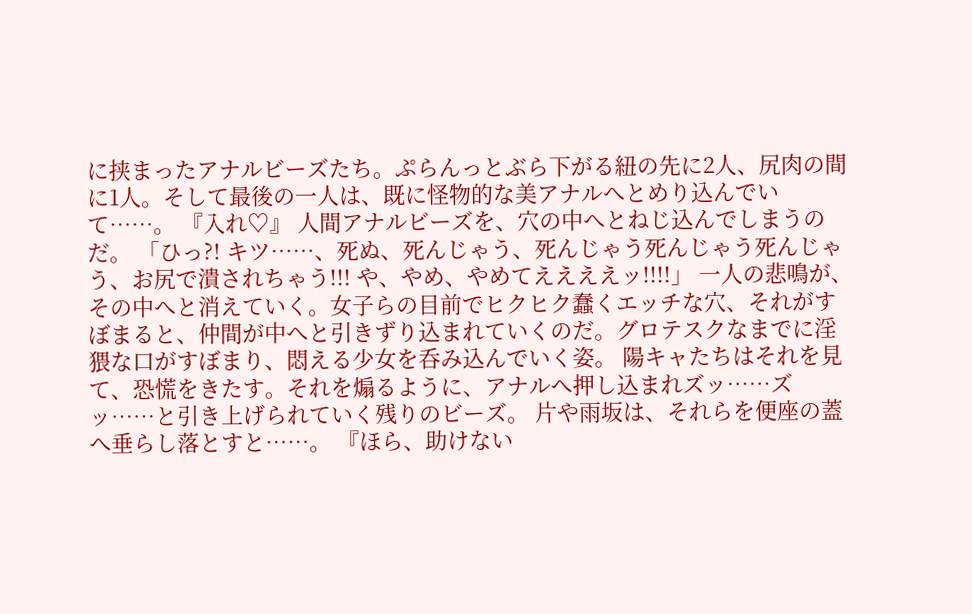に挟まったアナルビーズたち。ぷらんっとぶら下がる紐の先に2人、尻肉の間に1人。そして最後の一人は、既に怪物的な美アナルへとめり込んでいて……。 『入れ♡』 人間アナルビーズを、穴の中へとねじ込んでしまうのだ。 「ひっ?! キツ……、死ぬ、死んじゃう、死んじゃう死んじゃう死んじゃう、お尻で潰されちゃう!!! や、やめ、やめてええええッ!!!!」 一人の悲鳴が、その中へと消えていく。女子らの目前でヒクヒク蠢くエッチな穴、それがすぼまると、仲間が中へと引きずり込まれていくのだ。グロテスクなまでに淫猥な口がすぼまり、悶える少女を呑み込んでいく姿。 陽キャたちはそれを見て、恐慌をきたす。それを煽るように、アナルへ押し込まれズッ……ズッ……と引き上げられていく残りのビーズ。 片や雨坂は、それらを便座の蓋へ垂らし落とすと……。 『ほら、助けない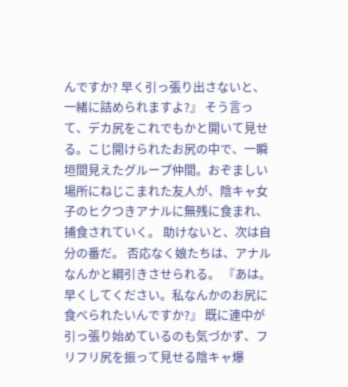んですか? 早く引っ張り出さないと、一緒に詰められますよ?』 そう言って、デカ尻をこれでもかと開いて見せる。こじ開けられたお尻の中で、一瞬垣間見えたグループ仲間。おぞましい場所にねじこまれた友人が、陰キャ女子のヒクつきアナルに無残に食まれ、捕食されていく。 助けないと、次は自分の番だ。 否応なく娘たちは、アナルなんかと綱引きさせられる。 『あは。早くしてください。私なんかのお尻に食べられたいんですか?』 既に連中が引っ張り始めているのも気づかず、フリフリ尻を振って見せる陰キャ爆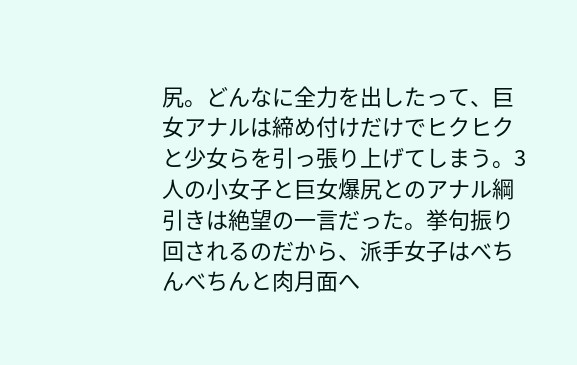尻。どんなに全力を出したって、巨女アナルは締め付けだけでヒクヒクと少女らを引っ張り上げてしまう。3人の小女子と巨女爆尻とのアナル綱引きは絶望の一言だった。挙句振り回されるのだから、派手女子はべちんべちんと肉月面へ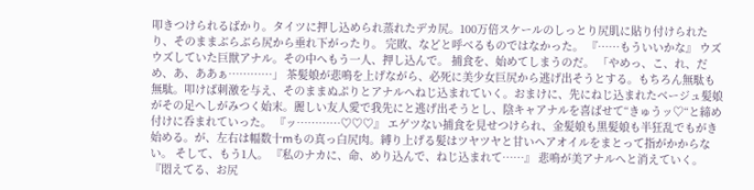叩きつけられるばかり。タイツに押し込められ蒸れたデカ尻。100万倍スケールのしっとり尻肌に貼り付けられたり、そのままぶらぶら尻から垂れ下がったり。 完敗、などと呼べるものではなかった。 『……もういいかな』 ウズウズしていた巨獣アナル。その中へもう一人、押し込んで。 捕食を、始めてしまうのだ。 「やめっ、こ、れ、だめ、あ、ああぁ…………」 茶髪娘が悲鳴を上げながら、必死に美少女巨尻から逃げ出そうとする。もちろん無駄も無駄。叩けば刺激を与え、そのままぬぷりとアナルへねじ込まれていく。おまけに、先にねじ込まれたベージュ髪娘がその足へしがみつく始末。麗しい友人愛で我先にと逃げ出そうとし、陰キャアナルを喜ばせて“きゅうッ♡“と締め付けに呑まれていった。 『ッ…………♡♡♡』 エゲツない捕食を見せつけられ、金髪娘も黒髪娘も半狂乱でもがき始める。が、左右は幅数十mもの真っ白尻肉。縛り上げる髪はツヤツヤと甘いヘアオイルをまとって指がかからない。 そして、もう1人。 『私のナカに、命、めり込んで、ねじ込まれて……』 悲鳴が美アナルへと消えていく。 『悶えてる、お尻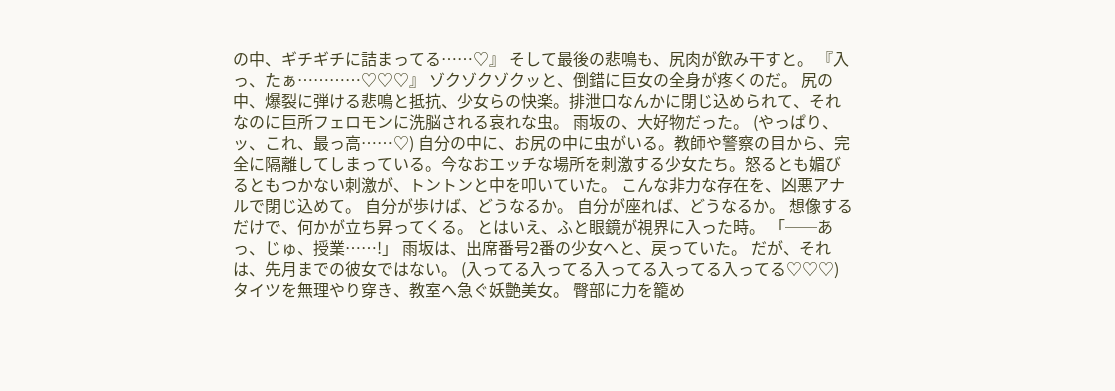の中、ギチギチに詰まってる……♡』 そして最後の悲鳴も、尻肉が飲み干すと。 『入っ、たぁ…………♡♡♡』 ゾクゾクゾクッと、倒錯に巨女の全身が疼くのだ。 尻の中、爆裂に弾ける悲鳴と抵抗、少女らの快楽。排泄口なんかに閉じ込められて、それなのに巨所フェロモンに洗脳される哀れな虫。 雨坂の、大好物だった。 (やっぱり、ッ、これ、最っ高……♡) 自分の中に、お尻の中に虫がいる。教師や警察の目から、完全に隔離してしまっている。今なおエッチな場所を刺激する少女たち。怒るとも媚びるともつかない刺激が、トントンと中を叩いていた。 こんな非力な存在を、凶悪アナルで閉じ込めて。 自分が歩けば、どうなるか。 自分が座れば、どうなるか。 想像するだけで、何かが立ち昇ってくる。 とはいえ、ふと眼鏡が視界に入った時。 「──あっ、じゅ、授業……!」 雨坂は、出席番号2番の少女へと、戻っていた。 だが、それは、先月までの彼女ではない。 (入ってる入ってる入ってる入ってる入ってる♡♡♡) タイツを無理やり穿き、教室へ急ぐ妖艶美女。 臀部に力を籠め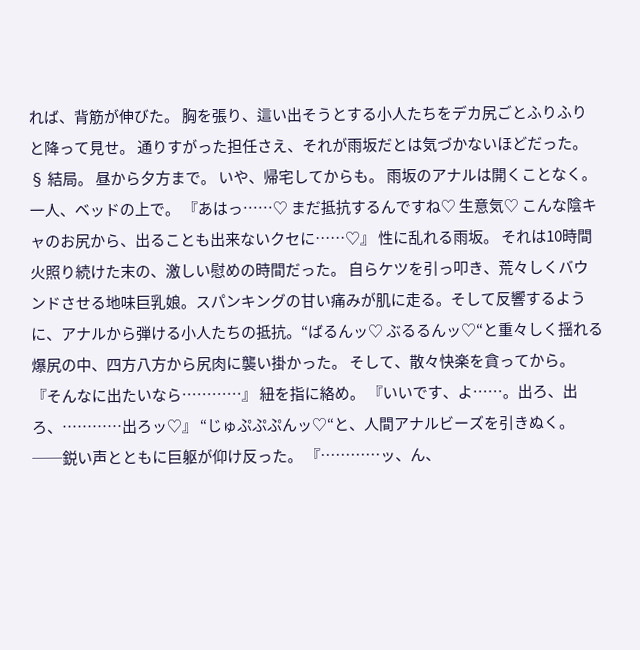れば、背筋が伸びた。 胸を張り、這い出そうとする小人たちをデカ尻ごとふりふりと降って見せ。 通りすがった担任さえ、それが雨坂だとは気づかないほどだった。 § 結局。 昼から夕方まで。 いや、帰宅してからも。 雨坂のアナルは開くことなく。 一人、ベッドの上で。 『あはっ……♡ まだ抵抗するんですね♡ 生意気♡ こんな陰キャのお尻から、出ることも出来ないクセに……♡』 性に乱れる雨坂。 それは10時間火照り続けた末の、激しい慰めの時間だった。 自らケツを引っ叩き、荒々しくバウンドさせる地味巨乳娘。スパンキングの甘い痛みが肌に走る。そして反響するように、アナルから弾ける小人たちの抵抗。“ばるんッ♡ ぶるるんッ♡“と重々しく揺れる爆尻の中、四方八方から尻肉に襲い掛かった。 そして、散々快楽を貪ってから。 『そんなに出たいなら…………』 紐を指に絡め。 『いいです、よ……。出ろ、出ろ、…………出ろッ♡』 “じゅぷぷぷんッ♡“と、人間アナルビーズを引きぬく。 ──鋭い声とともに巨躯が仰け反った。 『…………ッ、ん、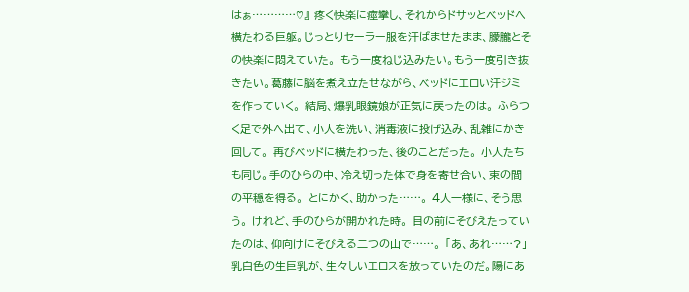はぁ…………♡』 疼く快楽に痙攣し、それからドサッとベッドへ横たわる巨躯。じっとりセーラー服を汗ばませたまま、朦朧とその快楽に悶えていた。 もう一度ねじ込みたい。もう一度引き抜きたい。葛藤に脳を煮え立たせながら、ベッドにエロい汗ジミを作っていく。 結局、爆乳眼鏡娘が正気に戻ったのは。 ふらつく足で外へ出て、小人を洗い、消毒液に投げ込み、乱雑にかき回して。 再びベッドに横たわった、後のことだった。 小人たちも同じ。手のひらの中、冷え切った体で身を寄せ合い、束の間の平穏を得る。 とにかく、助かった……。 4人一様に、そう思う。 けれど、手のひらが開かれた時。 目の前にそびえたっていたのは、仰向けにそびえる二つの山で……。 「あ、あれ……?」 乳白色の生巨乳が、生々しいエロスを放っていたのだ。陽にあ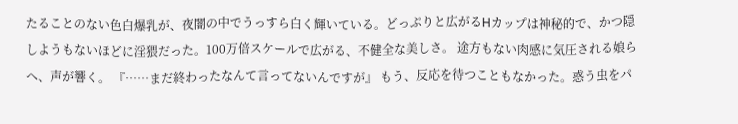たることのない色白爆乳が、夜闇の中でうっすら白く輝いている。どっぷりと広がるHカップは神秘的で、かつ隠しようもないほどに淫猥だった。100万倍スケールで広がる、不健全な美しさ。 途方もない肉感に気圧される娘らへ、声が響く。 『……まだ終わったなんて言ってないんですが』 もう、反応を待つこともなかった。惑う虫をパ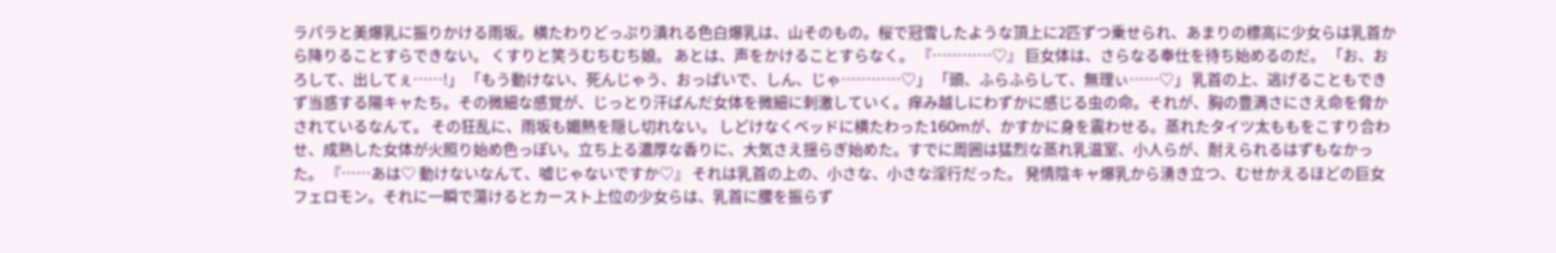ラパラと美爆乳に振りかける雨坂。横たわりどっぷり潰れる色白爆乳は、山そのもの。桜で冠雪したような頂上に2匹ずつ乗せられ、あまりの標高に少女らは乳首から降りることすらできない。 くすりと笑うむちむち娘。 あとは、声をかけることすらなく。 『…………♡』 巨女体は、さらなる奉仕を待ち始めるのだ。 「お、おろして、出してぇ……!」 「もう動けない、死んじゃう、おっぱいで、しん、じゃ…………♡」 「頭、ふらふらして、無理ぃ……♡」 乳首の上、逃げることもできず当惑する陽キャたち。その微細な感覚が、じっとり汗ばんだ女体を微細に刺激していく。痒み越しにわずかに感じる虫の命。それが、胸の豊満さにさえ命を脅かされているなんて。 その狂乱に、雨坂も媚熱を隠し切れない。 しどけなくベッドに横たわった160mが、かすかに身を震わせる。蒸れたタイツ太ももをこすり合わせ、成熟した女体が火照り始め色っぽい。立ち上る濃厚な香りに、大気さえ揺らぎ始めた。すでに周囲は猛烈な蒸れ乳温室、小人らが、耐えられるはずもなかった。 『……あは♡ 動けないなんて、嘘じゃないですか♡』 それは乳首の上の、小さな、小さな淫行だった。 発情陰キャ爆乳から湧き立つ、むせかえるほどの巨女フェロモン。それに一瞬で蕩けるとカースト上位の少女らは、乳首に腰を振らず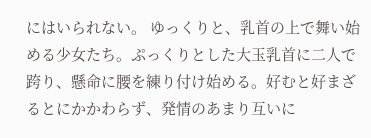にはいられない。 ゆっくりと、乳首の上で舞い始める少女たち。ぷっくりとした大玉乳首に二人で跨り、懸命に腰を練り付け始める。好むと好まざるとにかかわらず、発情のあまり互いに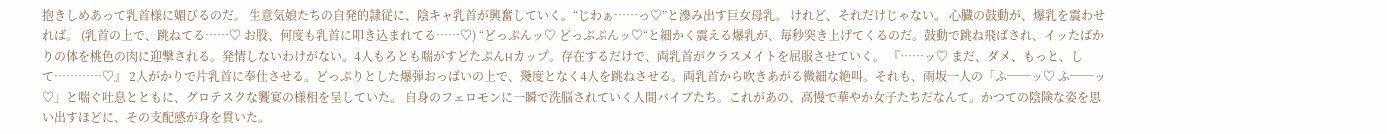抱きしめあって乳首様に媚びるのだ。 生意気娘たちの自発的隷従に、陰キャ乳首が興奮していく。“じわぁ……っ♡”と滲み出す巨女母乳。 けれど、それだけじゃない。 心臓の鼓動が、爆乳を震わせれば。 (乳首の上で、跳ねてる……♡ お股、何度も乳首に叩き込まれてる……♡) “どっぷんッ♡ どっぷぷんッ♡“と細かく震える爆乳が、毎秒突き上げてくるのだ。鼓動で跳ね飛ばされ、イッたばかりの体を桃色の肉に迎撃される。発情しないわけがない。4人もろとも喘がすどたぷんHカップ。存在するだけで、両乳首がクラスメイトを屈服させていく。 『……ッ♡ まだ、ダメ、もっと、して…………♡』 2人がかりで片乳首に奉仕させる。どっぷりとした爆弾おっぱいの上で、幾度となく4人を跳ねさせる。両乳首から吹きあがる微細な絶叫。それも、雨坂一人の「ふ──ッ♡ ふ──ッ♡」と喘ぐ吐息とともに、グロテスクな饗宴の様相を呈していた。 自身のフェロモンに一瞬で洗脳されていく人間バイブたち。これがあの、高慢で華やか女子たちだなんて。かつての陰険な姿を思い出すほどに、その支配感が身を貫いた。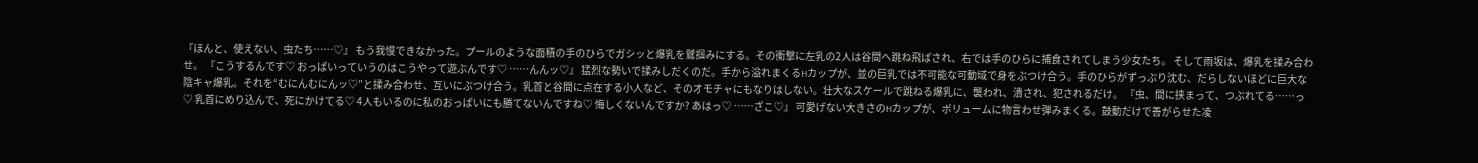『ほんと、使えない、虫たち……♡』 もう我慢できなかった。プールのような面積の手のひらでガシッと爆乳を鷲掴みにする。その衝撃に左乳の2人は谷間へ跳ね飛ばされ、右では手のひらに捕食されてしまう少女たち。 そして雨坂は、爆乳を揉み合わせ。 『こうするんです♡ おっぱいっていうのはこうやって遊ぶんです♡ ……んんッ♡』 猛烈な勢いで揉みしだくのだ。手から溢れまくるHカップが、並の巨乳では不可能な可動域で身をぶつけ合う。手のひらがずっぷり沈む、だらしないほどに巨大な陰キャ爆乳。それを“むにんむにんッ♡”と揉み合わせ、互いにぶつけ合う。乳首と谷間に点在する小人など、そのオモチャにもなりはしない。壮大なスケールで跳ねる爆乳に、襲われ、潰され、犯されるだけ。 『虫、間に挟まって、つぶれてる……っ♡ 乳首にめり込んで、死にかけてる♡ 4人もいるのに私のおっぱいにも勝てないんですね♡ 悔しくないんですか? あはっ♡ ……ざこ♡』 可愛げない大きさのHカップが、ボリュームに物言わせ弾みまくる。鼓動だけで善がらせた凌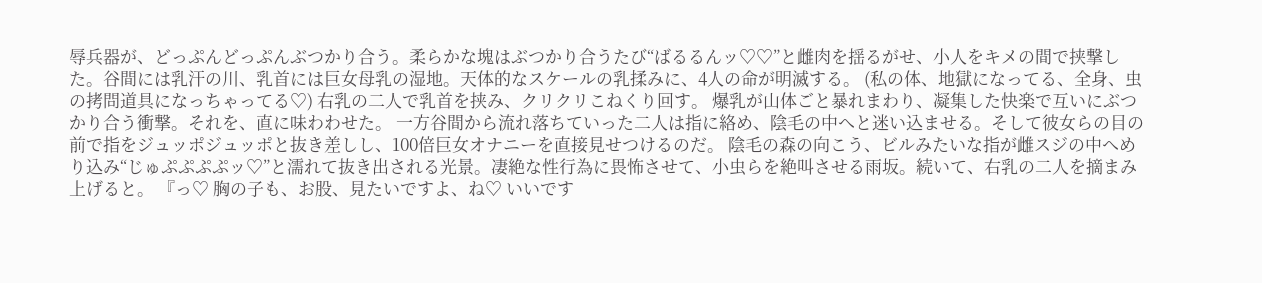辱兵器が、どっぷんどっぷんぶつかり合う。柔らかな塊はぶつかり合うたび“ばるるんッ♡♡”と雌肉を揺るがせ、小人をキメの間で挟撃した。谷間には乳汗の川、乳首には巨女母乳の湿地。天体的なスケールの乳揉みに、4人の命が明滅する。 (私の体、地獄になってる、全身、虫の拷問道具になっちゃってる♡) 右乳の二人で乳首を挟み、クリクリこねくり回す。 爆乳が山体ごと暴れまわり、凝集した快楽で互いにぶつかり合う衝撃。それを、直に味わわせた。 一方谷間から流れ落ちていった二人は指に絡め、陰毛の中へと迷い込ませる。そして彼女らの目の前で指をジュッポジュッポと抜き差しし、100倍巨女オナニーを直接見せつけるのだ。 陰毛の森の向こう、ビルみたいな指が雌スジの中へめり込み“じゅぷぷぷぷッ♡”と濡れて抜き出される光景。凄絶な性行為に畏怖させて、小虫らを絶叫させる雨坂。続いて、右乳の二人を摘まみ上げると。 『っ♡ 胸の子も、お股、見たいですよ、ね♡ いいです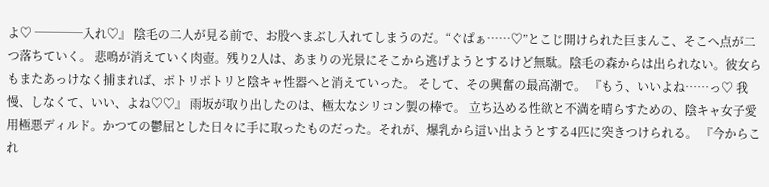よ♡ ────入れ♡』 陰毛の二人が見る前で、お股へまぶし入れてしまうのだ。“ぐぱぁ……♡”とこじ開けられた巨まんこ、そこへ点が二つ落ちていく。 悲鳴が消えていく肉壺。残り2人は、あまりの光景にそこから逃げようとするけど無駄。陰毛の森からは出られない。彼女らもまたあっけなく捕まれば、ポトリポトリと陰キャ性器へと消えていった。 そして、その興奮の最高潮で。 『もう、いいよね……っ♡ 我慢、しなくて、いい、よね♡♡』 雨坂が取り出したのは、極太なシリコン製の棒で。 立ち込める性欲と不満を晴らすための、陰キャ女子愛用極悪ディルド。かつての鬱屈とした日々に手に取ったものだった。それが、爆乳から這い出ようとする4匹に突きつけられる。 『今からこれ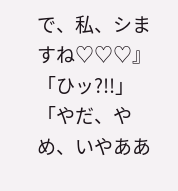で、私、シますね♡♡♡』 「ひッ?!!」 「やだ、やめ、いやああ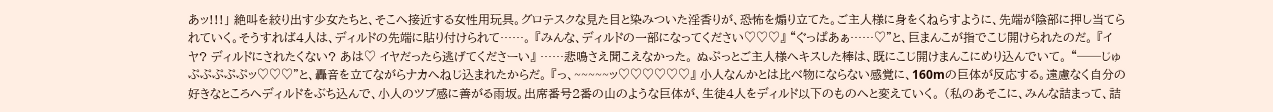あッ!!!」 絶叫を絞り出す少女たちと、そこへ接近する女性用玩具。グロテスクな見た目と染みついた淫香りが、恐怖を煽り立てた。ご主人様に身をくねらすように、先端が陰部に押し当てられていく。そうすれば4人は、ディルドの先端に貼り付けられて……。 『みんな、ディルドの一部になってください♡♡♡』 “ぐっぱあぁ……♡”と、巨まんこが指でこじ開けられたのだ。 『イヤ? ディルドにされたくない? あは♡ イヤだったら逃げてくださーい』 ……悲鳴さえ聞こえなかった。 ぬぷっとご主人様へキスした棒は、既にこじ開けまんこにめり込んでいて。 “──じゅぷぷぷぷぷッ♡♡♡”と、轟音を立てながらナカへねじ込まれたからだ。 『っ、~~~~~ッ♡♡♡♡♡♡』 小人なんかとは比べ物にならない感覚に、160mの巨体が反応する。遠慮なく自分の好きなところへディルドをぶち込んで、小人のツブ感に善がる雨坂。出席番号2番の山のような巨体が、生徒4人をディルド以下のものへと変えていく。 (私のあそこに、みんな詰まって、詰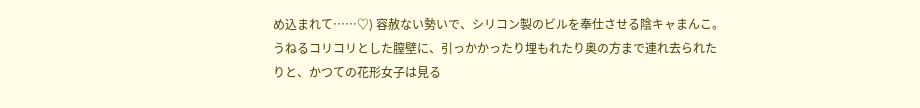め込まれて……♡) 容赦ない勢いで、シリコン製のビルを奉仕させる陰キャまんこ。うねるコリコリとした膣壁に、引っかかったり埋もれたり奥の方まで連れ去られたりと、かつての花形女子は見る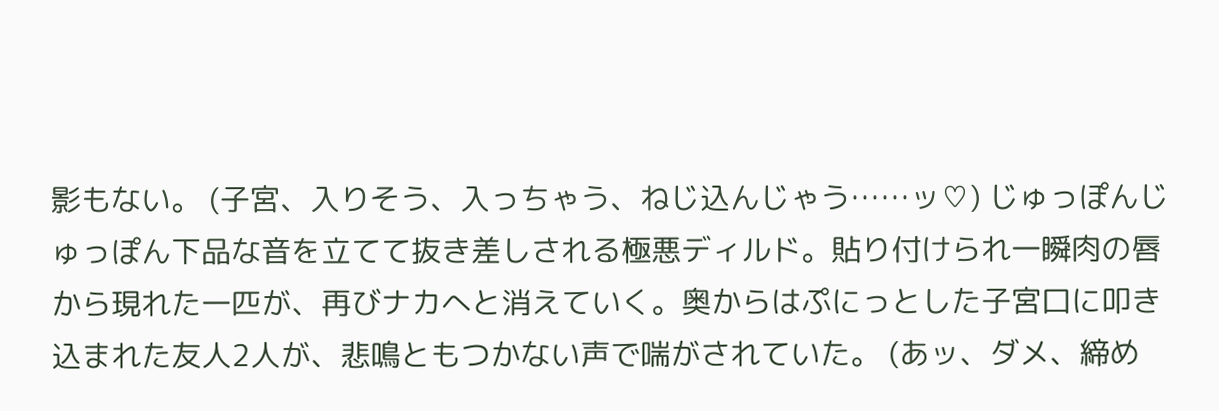影もない。 (子宮、入りそう、入っちゃう、ねじ込んじゃう……ッ♡) じゅっぽんじゅっぽん下品な音を立てて抜き差しされる極悪ディルド。貼り付けられ一瞬肉の唇から現れた一匹が、再びナカへと消えていく。奥からはぷにっとした子宮口に叩き込まれた友人2人が、悲鳴ともつかない声で喘がされていた。 (あッ、ダメ、締め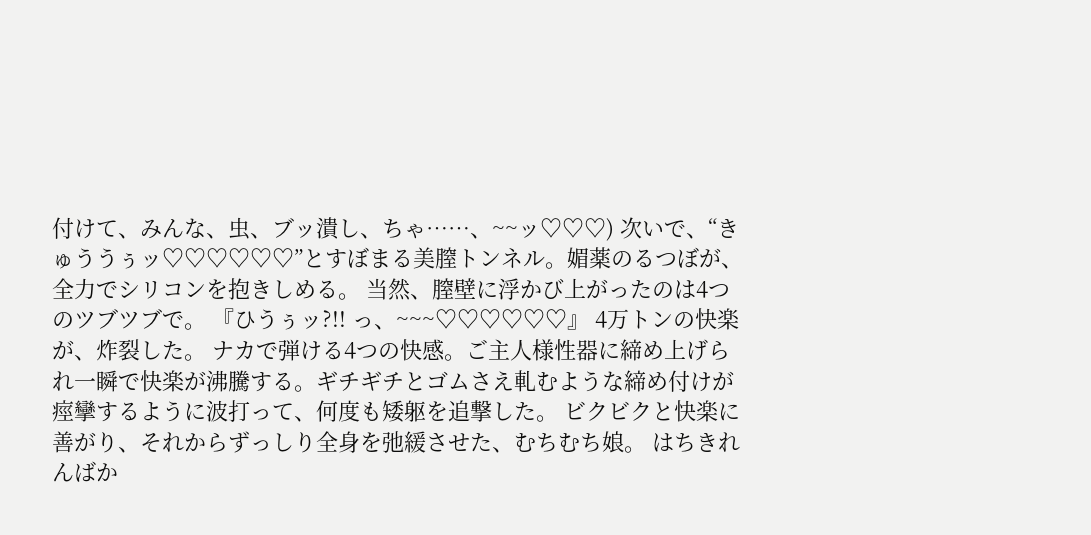付けて、みんな、虫、ブッ潰し、ちゃ……、~~ッ♡♡♡) 次いで、“きゅううぅッ♡♡♡♡♡♡”とすぼまる美膣トンネル。媚薬のるつぼが、全力でシリコンを抱きしめる。 当然、膣壁に浮かび上がったのは4つのツブツブで。 『ひうぅッ?!! っ、~~~♡♡♡♡♡♡』 4万トンの快楽が、炸裂した。 ナカで弾ける4つの快感。ご主人様性器に締め上げられ一瞬で快楽が沸騰する。ギチギチとゴムさえ軋むような締め付けが痙攣するように波打って、何度も矮躯を追撃した。 ビクビクと快楽に善がり、それからずっしり全身を弛緩させた、むちむち娘。 はちきれんばか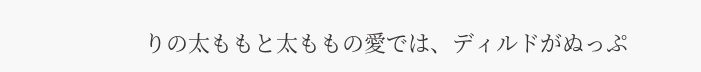りの太ももと太ももの愛では、ディルドがぬっぷ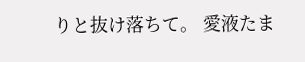りと抜け落ちて。 愛液たま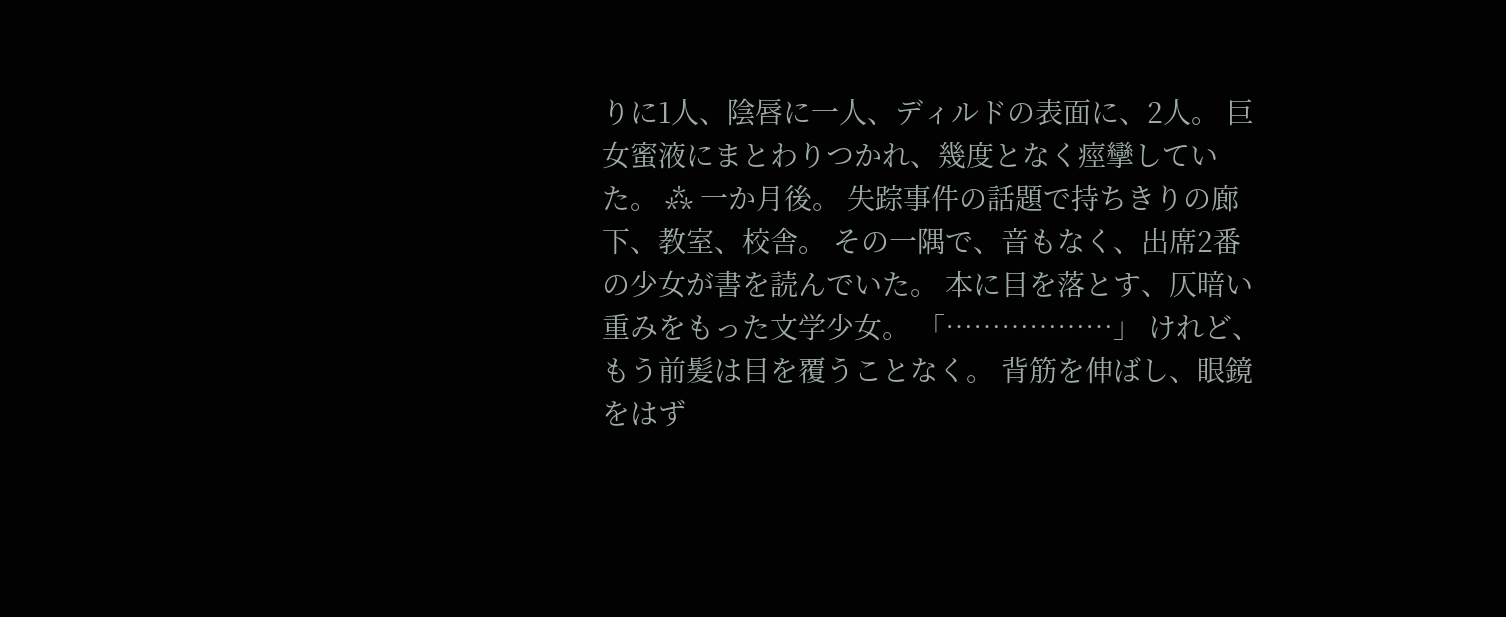りに1人、陰唇に一人、ディルドの表面に、2人。 巨女蜜液にまとわりつかれ、幾度となく痙攣していた。 ⁂ 一か月後。 失踪事件の話題で持ちきりの廊下、教室、校舎。 その一隅で、音もなく、出席2番の少女が書を読んでいた。 本に目を落とす、仄暗い重みをもった文学少女。 「………………」 けれど、もう前髪は目を覆うことなく。 背筋を伸ばし、眼鏡をはず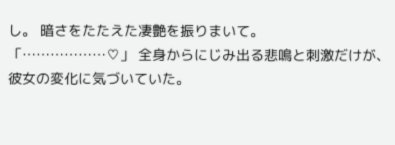し。 暗さをたたえた凄艶を振りまいて。 「………………♡」 全身からにじみ出る悲鳴と刺激だけが、彼女の変化に気づいていた。